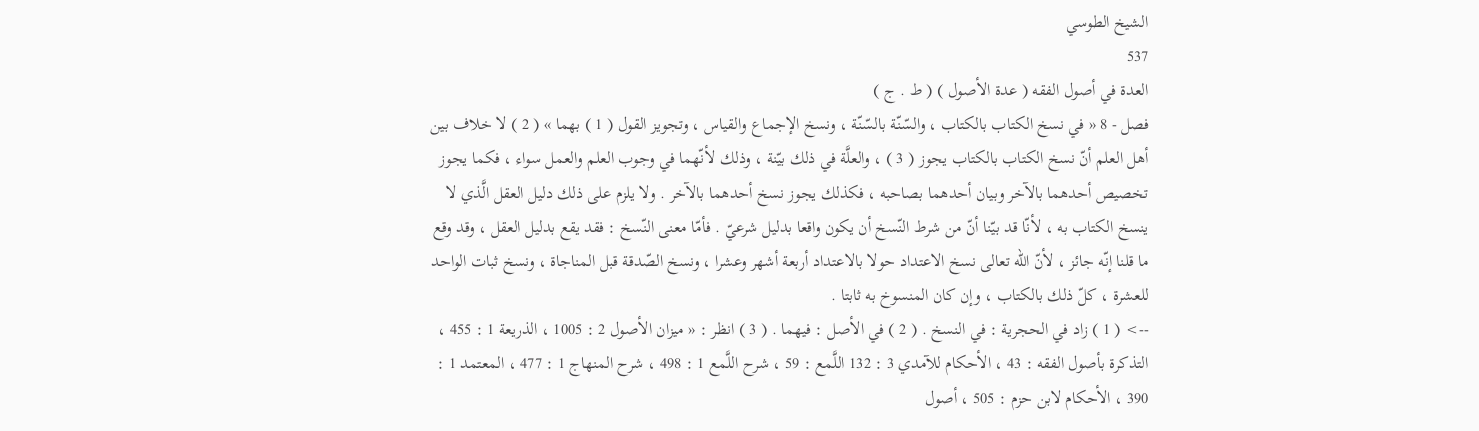الشيخ الطوسي
537
العدة في أصول الفقه ( عدة الأصول ) ( ط . ج )
فصل - 8 « في نسخ الكتاب بالكتاب ، والسّنّة بالسّنّة ، ونسخ الإجماع والقياس ، وتجويز القول ( 1 ) بهما » ( 2 ) لا خلاف بين أهل العلم أنّ نسخ الكتاب بالكتاب يجوز ( 3 ) ، والعلَّة في ذلك بيّنة ، وذلك لأنّهما في وجوب العلم والعمل سواء ، فكما يجوز تخصيص أحدهما بالآخر وبيان أحدهما بصاحبه ، فكذلك يجوز نسخ أحدهما بالآخر . ولا يلزم على ذلك دليل العقل الَّذي لا ينسخ الكتاب به ، لأنّا قد بيّنا أنّ من شرط النّسخ أن يكون واقعا بدليل شرعيّ . فأمّا معنى النّسخ : فقد يقع بدليل العقل ، وقد وقع ما قلنا إنّه جائز ، لأنّ الله تعالى نسخ الاعتداد حولا بالاعتداد أربعة أشهر وعشرا ، ونسخ الصّدقة قبل المناجاة ، ونسخ ثبات الواحد للعشرة ، كلّ ذلك بالكتاب ، وإن كان المنسوخ به ثابتا .
--> ( 1 ) زاد في الحجرية : في النسخ . ( 2 ) في الأصل : فيهما . ( 3 ) انظر : « ميزان الأصول 2 : 1005 ، الذريعة 1 : 455 ، التذكرة بأصول الفقه : 43 ، الأحكام للآمدي 3 : 132 اللَّمع : 59 ، شرح اللَّمع 1 : 498 ، شرح المنهاج 1 : 477 ، المعتمد 1 : 390 ، الأحكام لابن حزم : 505 ، أصول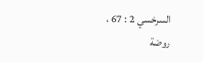السرخسي 2 : 67 ، روضة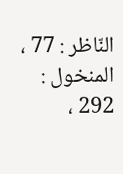النّاظر : 77 ، المنخول : 292 ،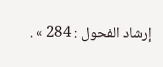إرشاد الفحول : 284 » .